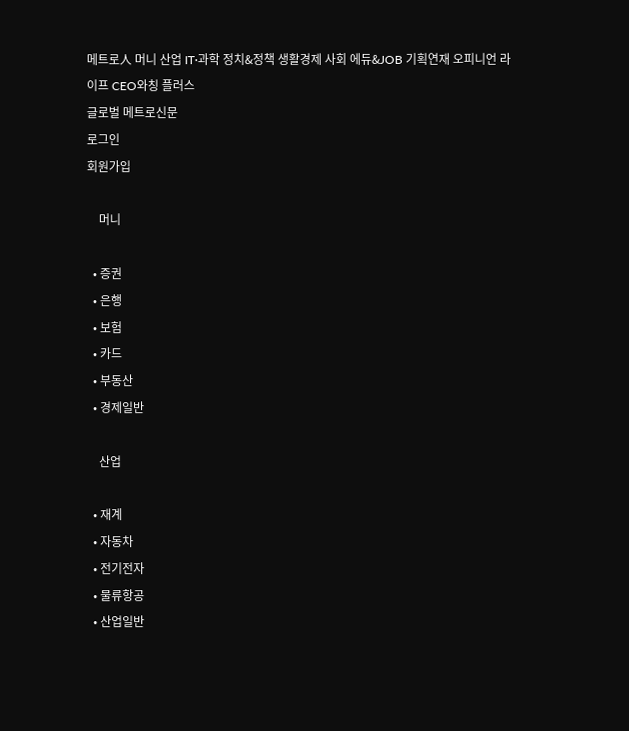메트로人 머니 산업 IT·과학 정치&정책 생활경제 사회 에듀&JOB 기획연재 오피니언 라이프 CEO와칭 플러스
글로벌 메트로신문
로그인
회원가입

    머니

  • 증권
  • 은행
  • 보험
  • 카드
  • 부동산
  • 경제일반

    산업

  • 재계
  • 자동차
  • 전기전자
  • 물류항공
  • 산업일반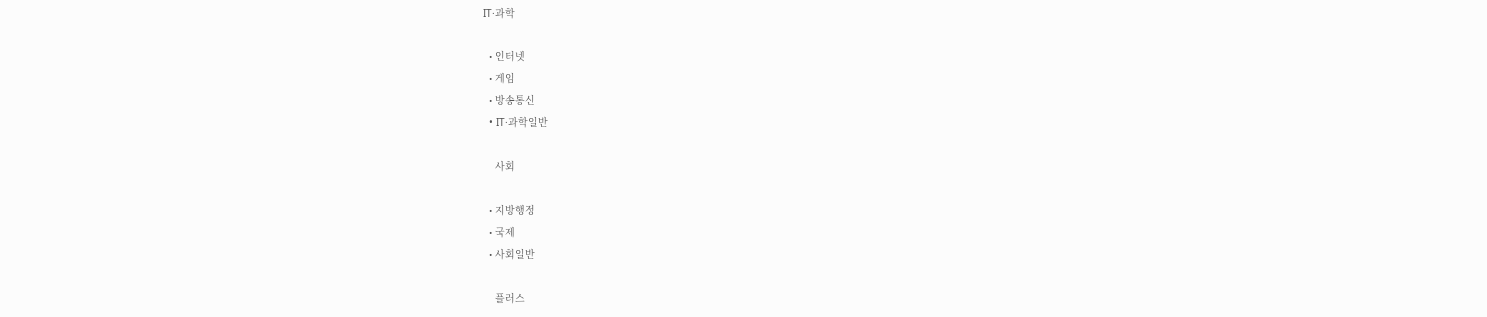IT·과학

  • 인터넷
  • 게임
  • 방송통신
  • IT·과학일반

    사회

  • 지방행정
  • 국제
  • 사회일반

    플러스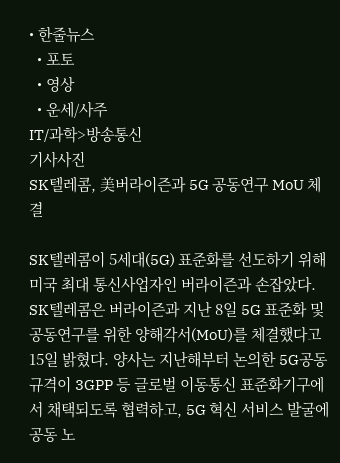• 한줄뉴스
  • 포토
  • 영상
  • 운세/사주
IT/과학>방송통신
기사사진
SK텔레콤, 美버라이즌과 5G 공동연구 MoU 체결

SK텔레콤이 5세대(5G) 표준화를 선도하기 위해 미국 최대 통신사업자인 버라이즌과 손잡았다. SK텔레콤은 버라이즌과 지난 8일 5G 표준화 및 공동연구를 위한 양해각서(MoU)를 체결했다고 15일 밝혔다. 양사는 지난해부터 논의한 5G공동규격이 3GPP 등 글로벌 이동통신 표준화기구에서 채택되도록 협력하고, 5G 혁신 서비스 발굴에 공동 노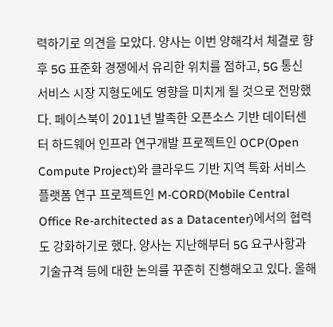력하기로 의견을 모았다. 양사는 이번 양해각서 체결로 향후 5G 표준화 경쟁에서 유리한 위치를 점하고, 5G 통신 서비스 시장 지형도에도 영향을 미치게 될 것으로 전망했다. 페이스북이 2011년 발족한 오픈소스 기반 데이터센터 하드웨어 인프라 연구개발 프로젝트인 OCP(Open Compute Project)와 클라우드 기반 지역 특화 서비스 플랫폼 연구 프로젝트인 M-CORD(Mobile Central Office Re-architected as a Datacenter)에서의 협력도 강화하기로 했다. 양사는 지난해부터 5G 요구사항과 기술규격 등에 대한 논의를 꾸준히 진행해오고 있다. 올해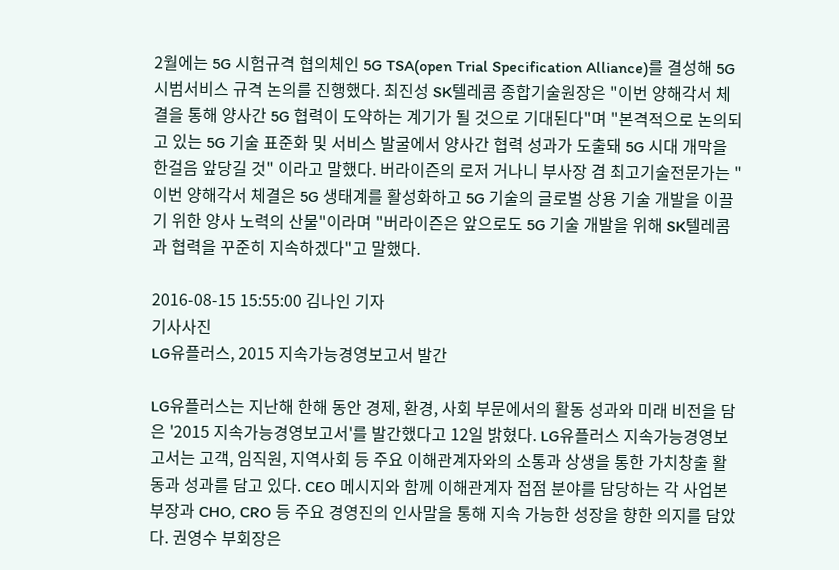2월에는 5G 시험규격 협의체인 5G TSA(open Trial Specification Alliance)를 결성해 5G 시범서비스 규격 논의를 진행했다. 최진성 SK텔레콤 종합기술원장은 "이번 양해각서 체결을 통해 양사간 5G 협력이 도약하는 계기가 될 것으로 기대된다"며 "본격적으로 논의되고 있는 5G 기술 표준화 및 서비스 발굴에서 양사간 협력 성과가 도출돼 5G 시대 개막을 한걸음 앞당길 것" 이라고 말했다. 버라이즌의 로저 거나니 부사장 겸 최고기술전문가는 "이번 양해각서 체결은 5G 생태계를 활성화하고 5G 기술의 글로벌 상용 기술 개발을 이끌기 위한 양사 노력의 산물"이라며 "버라이즌은 앞으로도 5G 기술 개발을 위해 SK텔레콤과 협력을 꾸준히 지속하겠다"고 말했다.

2016-08-15 15:55:00 김나인 기자
기사사진
LG유플러스, 2015 지속가능경영보고서 발간

LG유플러스는 지난해 한해 동안 경제, 환경, 사회 부문에서의 활동 성과와 미래 비전을 담은 '2015 지속가능경영보고서'를 발간했다고 12일 밝혔다. LG유플러스 지속가능경영보고서는 고객, 임직원, 지역사회 등 주요 이해관계자와의 소통과 상생을 통한 가치창출 활동과 성과를 담고 있다. CEO 메시지와 함께 이해관계자 접점 분야를 담당하는 각 사업본부장과 CHO, CRO 등 주요 경영진의 인사말을 통해 지속 가능한 성장을 향한 의지를 담았다. 권영수 부회장은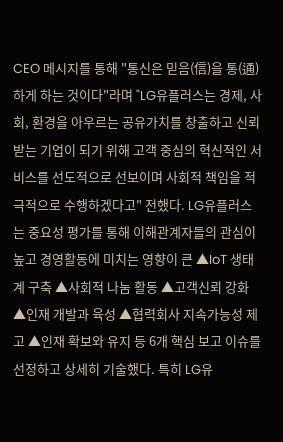CEO 메시지를 통해 "통신은 믿음(信)을 통(通)하게 하는 것이다"라며 "LG유플러스는 경제, 사회, 환경을 아우르는 공유가치를 창출하고 신뢰받는 기업이 되기 위해 고객 중심의 혁신적인 서비스를 선도적으로 선보이며 사회적 책임을 적극적으로 수행하겠다고" 전했다. LG유플러스는 중요성 평가를 통해 이해관계자들의 관심이 높고 경영활동에 미치는 영향이 큰 ▲IoT 생태계 구축 ▲사회적 나눔 활동 ▲고객신뢰 강화 ▲인재 개발과 육성 ▲협력회사 지속가능성 제고 ▲인재 확보와 유지 등 6개 핵심 보고 이슈를 선정하고 상세히 기술했다. 특히 LG유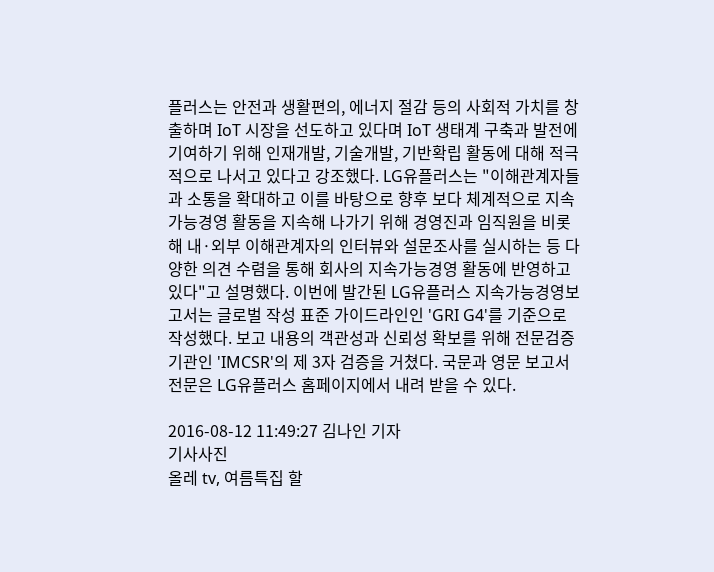플러스는 안전과 생활편의, 에너지 절감 등의 사회적 가치를 창출하며 IoT 시장을 선도하고 있다며 IoT 생태계 구축과 발전에 기여하기 위해 인재개발, 기술개발, 기반확립 활동에 대해 적극적으로 나서고 있다고 강조했다. LG유플러스는 "이해관계자들과 소통을 확대하고 이를 바탕으로 향후 보다 체계적으로 지속가능경영 활동을 지속해 나가기 위해 경영진과 임직원을 비롯해 내·외부 이해관계자의 인터뷰와 설문조사를 실시하는 등 다양한 의견 수렴을 통해 회사의 지속가능경영 활동에 반영하고 있다"고 설명했다. 이번에 발간된 LG유플러스 지속가능경영보고서는 글로벌 작성 표준 가이드라인인 'GRI G4'를 기준으로 작성했다. 보고 내용의 객관성과 신뢰성 확보를 위해 전문검증기관인 'IMCSR'의 제 3자 검증을 거쳤다. 국문과 영문 보고서 전문은 LG유플러스 홈페이지에서 내려 받을 수 있다.

2016-08-12 11:49:27 김나인 기자
기사사진
올레 tv, 여름특집 할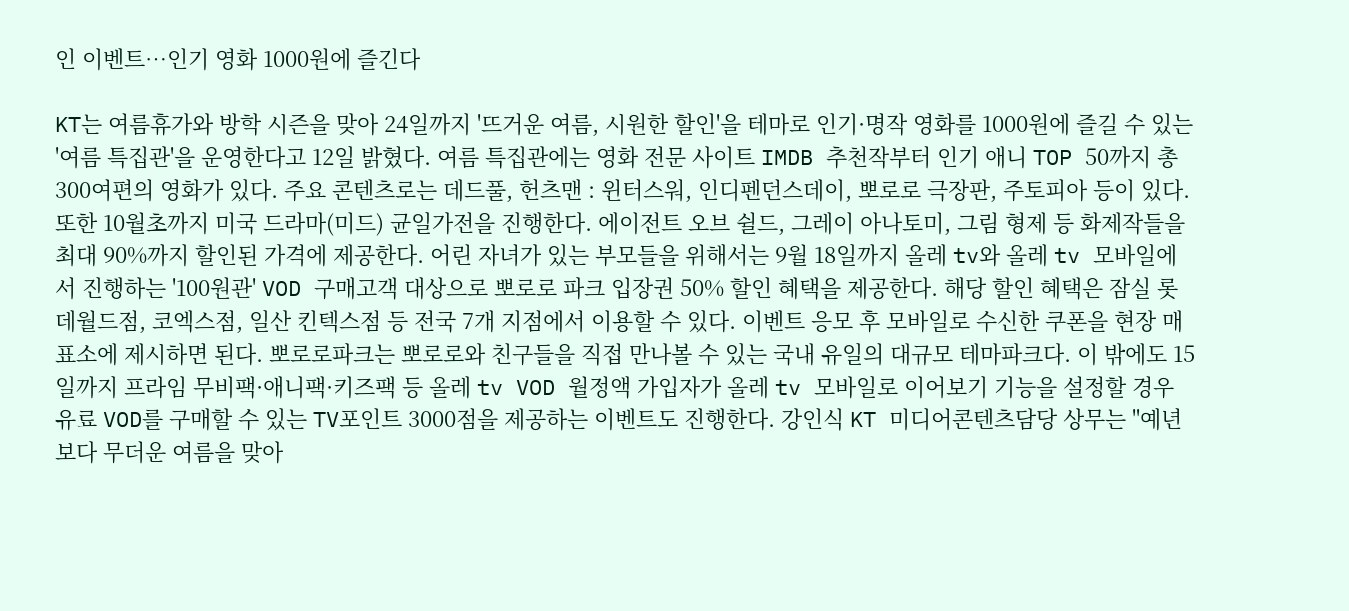인 이벤트…인기 영화 1000원에 즐긴다

KT는 여름휴가와 방학 시즌을 맞아 24일까지 '뜨거운 여름, 시원한 할인'을 테마로 인기·명작 영화를 1000원에 즐길 수 있는 '여름 특집관'을 운영한다고 12일 밝혔다. 여름 특집관에는 영화 전문 사이트 IMDB 추천작부터 인기 애니 TOP 50까지 총 300여편의 영화가 있다. 주요 콘텐츠로는 데드풀, 헌츠맨 : 윈터스워, 인디펜던스데이, 뽀로로 극장판, 주토피아 등이 있다. 또한 10월초까지 미국 드라마(미드) 균일가전을 진행한다. 에이전트 오브 쉴드, 그레이 아나토미, 그림 형제 등 화제작들을 최대 90%까지 할인된 가격에 제공한다. 어린 자녀가 있는 부모들을 위해서는 9월 18일까지 올레 tv와 올레 tv 모바일에서 진행하는 '100원관' VOD 구매고객 대상으로 뽀로로 파크 입장권 50% 할인 혜택을 제공한다. 해당 할인 혜택은 잠실 롯데월드점, 코엑스점, 일산 킨텍스점 등 전국 7개 지점에서 이용할 수 있다. 이벤트 응모 후 모바일로 수신한 쿠폰을 현장 매표소에 제시하면 된다. 뽀로로파크는 뽀로로와 친구들을 직접 만나볼 수 있는 국내 유일의 대규모 테마파크다. 이 밖에도 15일까지 프라임 무비팩·애니팩·키즈팩 등 올레 tv VOD 월정액 가입자가 올레 tv 모바일로 이어보기 기능을 설정할 경우 유료 VOD를 구매할 수 있는 TV포인트 3000점을 제공하는 이벤트도 진행한다. 강인식 KT 미디어콘텐츠담당 상무는 "예년보다 무더운 여름을 맞아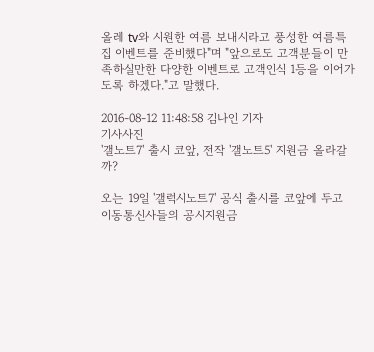올레 tv와 시원한 여름 보내시라고 풍성한 여름특집 이벤트를 준비했다"며 "앞으로도 고객분들이 만족하실만한 다양한 이벤트로 고객인식 1등을 이어가도록 하겠다."고 말했다.

2016-08-12 11:48:58 김나인 기자
기사사진
'갤노트7' 출시 코앞, 전작 '갤노트5' 지원금 올라갈까?

오는 19일 '갤럭시노트7' 공식 출시를 코앞에 두고 이동통신사들의 공시지원금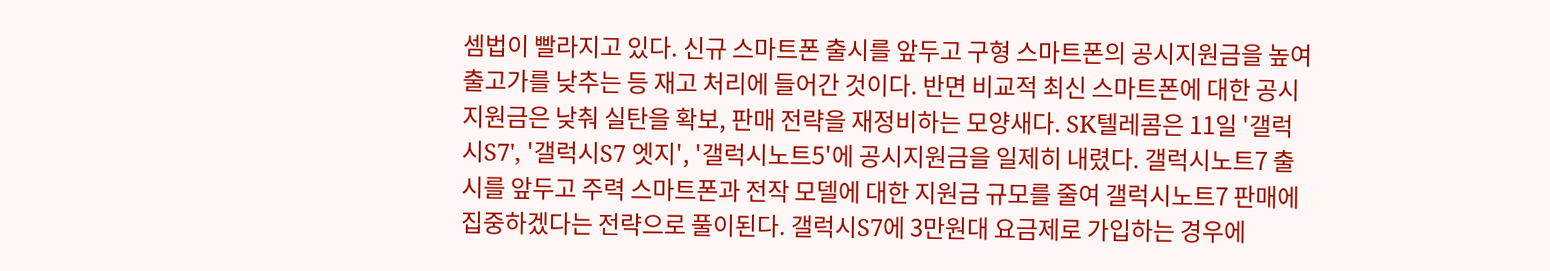셈법이 빨라지고 있다. 신규 스마트폰 출시를 앞두고 구형 스마트폰의 공시지원금을 높여 출고가를 낮추는 등 재고 처리에 들어간 것이다. 반면 비교적 최신 스마트폰에 대한 공시지원금은 낮춰 실탄을 확보, 판매 전략을 재정비하는 모양새다. SK텔레콤은 11일 '갤럭시S7', '갤럭시S7 엣지', '갤럭시노트5'에 공시지원금을 일제히 내렸다. 갤럭시노트7 출시를 앞두고 주력 스마트폰과 전작 모델에 대한 지원금 규모를 줄여 갤럭시노트7 판매에 집중하겠다는 전략으로 풀이된다. 갤럭시S7에 3만원대 요금제로 가입하는 경우에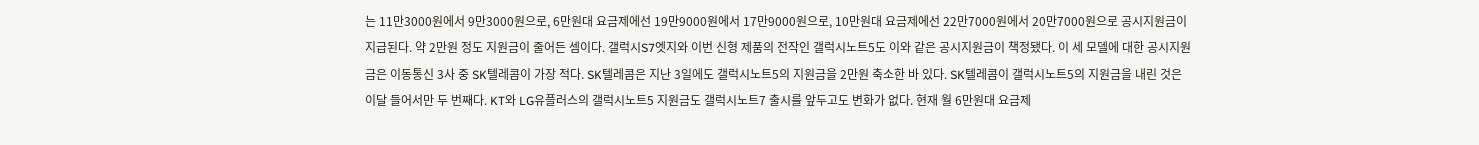는 11만3000원에서 9만3000원으로, 6만원대 요금제에선 19만9000원에서 17만9000원으로, 10만원대 요금제에선 22만7000원에서 20만7000원으로 공시지원금이 지급된다. 약 2만원 정도 지원금이 줄어든 셈이다. 갤럭시S7엣지와 이번 신형 제품의 전작인 갤럭시노트5도 이와 같은 공시지원금이 책정됐다. 이 세 모델에 대한 공시지원금은 이동통신 3사 중 SK텔레콤이 가장 적다. SK텔레콤은 지난 3일에도 갤럭시노트5의 지원금을 2만원 축소한 바 있다. SK텔레콤이 갤럭시노트5의 지원금을 내린 것은 이달 들어서만 두 번째다. KT와 LG유플러스의 갤럭시노트5 지원금도 갤럭시노트7 출시를 앞두고도 변화가 없다. 현재 월 6만원대 요금제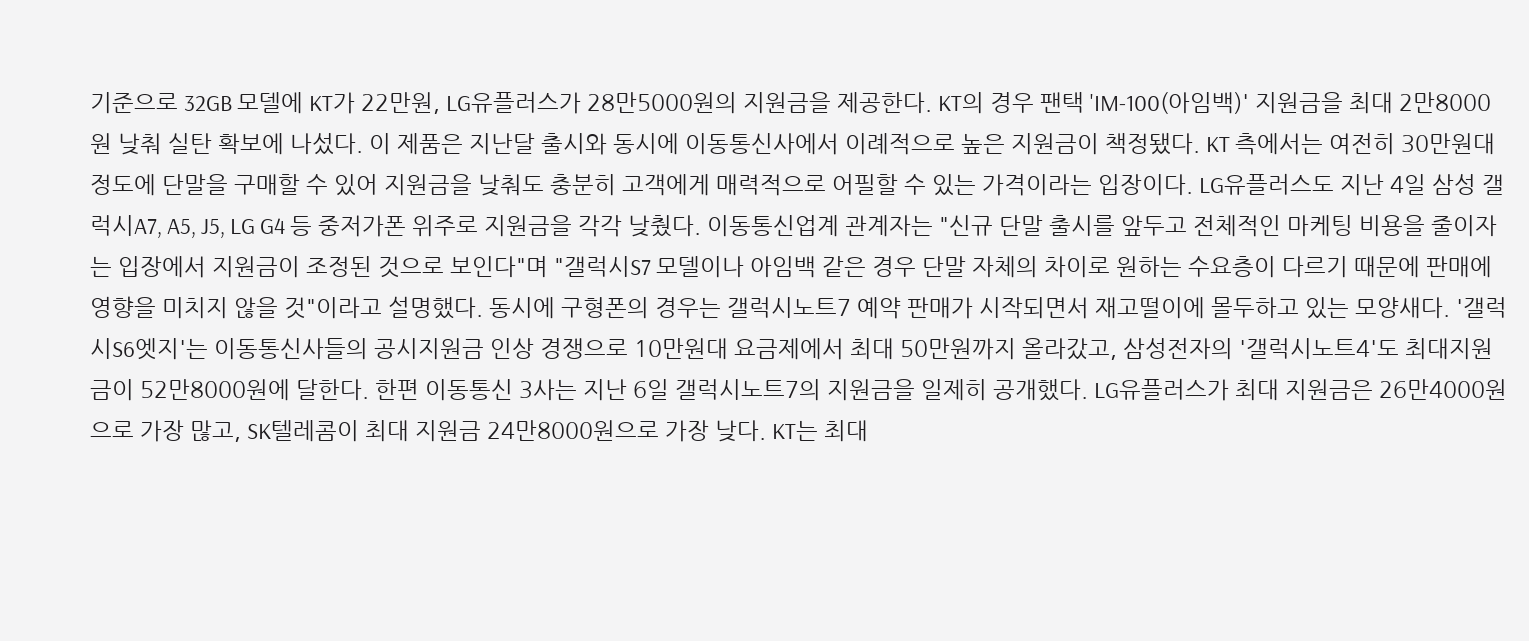기준으로 32GB 모델에 KT가 22만원, LG유플러스가 28만5000원의 지원금을 제공한다. KT의 경우 팬택 'IM-100(아임백)' 지원금을 최대 2만8000원 낮춰 실탄 확보에 나섰다. 이 제품은 지난달 출시와 동시에 이동통신사에서 이례적으로 높은 지원금이 책정됐다. KT 측에서는 여전히 30만원대 정도에 단말을 구매할 수 있어 지원금을 낮춰도 충분히 고객에게 매력적으로 어필할 수 있는 가격이라는 입장이다. LG유플러스도 지난 4일 삼성 갤럭시A7, A5, J5, LG G4 등 중저가폰 위주로 지원금을 각각 낮췄다. 이동통신업계 관계자는 "신규 단말 출시를 앞두고 전체적인 마케팅 비용을 줄이자는 입장에서 지원금이 조정된 것으로 보인다"며 "갤럭시S7 모델이나 아임백 같은 경우 단말 자체의 차이로 원하는 수요층이 다르기 때문에 판매에 영향을 미치지 않을 것"이라고 설명했다. 동시에 구형폰의 경우는 갤럭시노트7 예약 판매가 시작되면서 재고떨이에 몰두하고 있는 모양새다. '갤럭시S6엣지'는 이동통신사들의 공시지원금 인상 경쟁으로 10만원대 요금제에서 최대 50만원까지 올라갔고, 삼성전자의 '갤럭시노트4'도 최대지원금이 52만8000원에 달한다. 한편 이동통신 3사는 지난 6일 갤럭시노트7의 지원금을 일제히 공개했다. LG유플러스가 최대 지원금은 26만4000원으로 가장 많고, SK텔레콤이 최대 지원금 24만8000원으로 가장 낮다. KT는 최대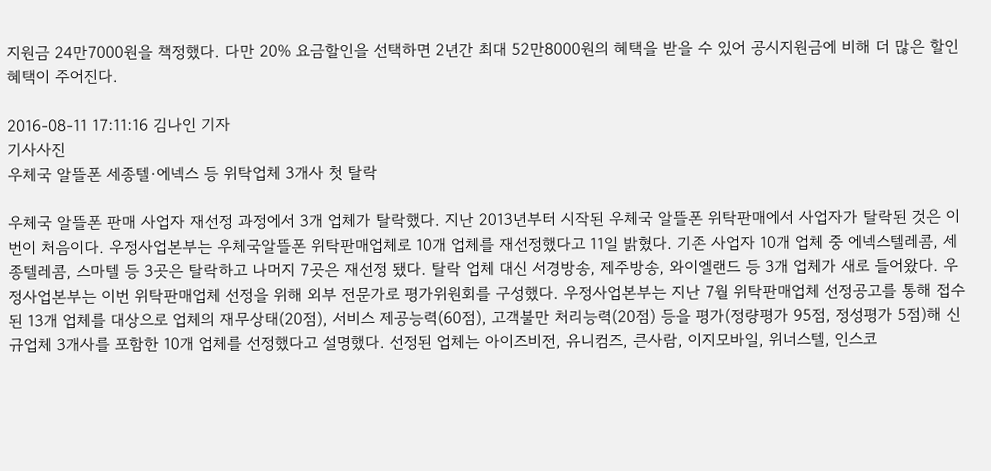지원금 24만7000원을 책정했다. 다만 20% 요금할인을 선택하면 2년간 최대 52만8000원의 혜택을 받을 수 있어 공시지원금에 비해 더 많은 할인 혜택이 주어진다.

2016-08-11 17:11:16 김나인 기자
기사사진
우체국 알뜰폰 세종텔·에넥스 등 위탁업체 3개사 첫 탈락

우체국 알뜰폰 판매 사업자 재선정 과정에서 3개 업체가 탈락했다. 지난 2013년부터 시작된 우체국 알뜰폰 위탁판매에서 사업자가 탈락된 것은 이번이 처음이다. 우정사업본부는 우체국알뜰폰 위탁판매업체로 10개 업체를 재선정했다고 11일 밝혔다. 기존 사업자 10개 업체 중 에넥스텔레콤, 세종텔레콤, 스마텔 등 3곳은 탈락하고 나머지 7곳은 재선정 됐다. 탈락 업체 대신 서경방송, 제주방송, 와이엘랜드 등 3개 업체가 새로 들어왔다. 우정사업본부는 이번 위탁판매업체 선정을 위해 외부 전문가로 평가위원회를 구성했다. 우정사업본부는 지난 7월 위탁판매업체 선정공고를 통해 접수된 13개 업체를 대상으로 업체의 재무상태(20점), 서비스 제공능력(60점), 고객불만 처리능력(20점) 등을 평가(정량평가 95점, 정성평가 5점)해 신규업체 3개사를 포함한 10개 업체를 선정했다고 설명했다. 선정된 업체는 아이즈비전, 유니컴즈, 큰사람, 이지모바일, 위너스텔, 인스코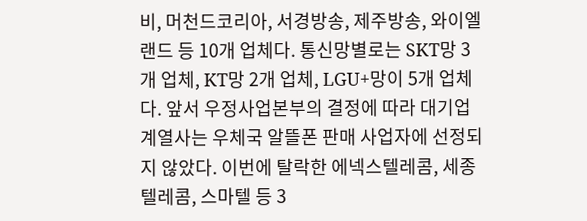비, 머천드코리아, 서경방송, 제주방송, 와이엘랜드 등 10개 업체다. 통신망별로는 SKT망 3개 업체, KT망 2개 업체, LGU+망이 5개 업체다. 앞서 우정사업본부의 결정에 따라 대기업 계열사는 우체국 알뜰폰 판매 사업자에 선정되지 않았다. 이번에 탈락한 에넥스텔레콤, 세종텔레콤, 스마텔 등 3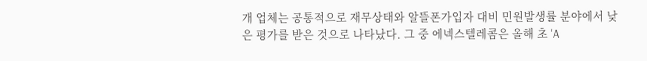개 업체는 공통적으로 재무상태와 알뜰폰가입자 대비 민원발생률 분야에서 낮은 평가를 받은 것으로 나타났다. 그 중 에넥스텔레콤은 올해 초 'A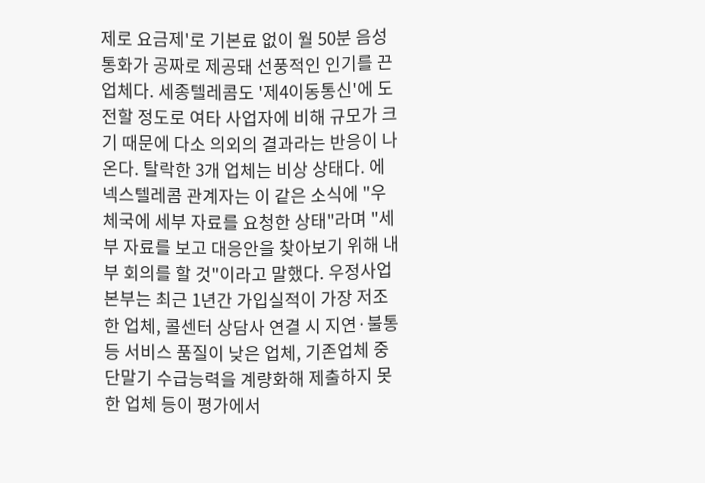제로 요금제'로 기본료 없이 월 50분 음성통화가 공짜로 제공돼 선풍적인 인기를 끈 업체다. 세종텔레콤도 '제4이동통신'에 도전할 정도로 여타 사업자에 비해 규모가 크기 때문에 다소 의외의 결과라는 반응이 나온다. 탈락한 3개 업체는 비상 상태다. 에넥스텔레콤 관계자는 이 같은 소식에 "우체국에 세부 자료를 요청한 상태"라며 "세부 자료를 보고 대응안을 찾아보기 위해 내부 회의를 할 것"이라고 말했다. 우정사업본부는 최근 1년간 가입실적이 가장 저조한 업체, 콜센터 상담사 연결 시 지연·불통 등 서비스 품질이 낮은 업체, 기존업체 중 단말기 수급능력을 계량화해 제출하지 못한 업체 등이 평가에서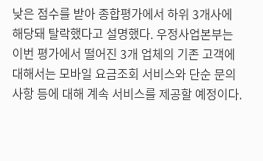낮은 점수를 받아 종합평가에서 하위 3개사에 해당돼 탈락했다고 설명했다. 우정사업본부는 이번 평가에서 떨어진 3개 업체의 기존 고객에 대해서는 모바일 요금조회 서비스와 단순 문의사항 등에 대해 계속 서비스를 제공할 예정이다.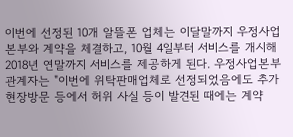이번에 선정된 10개 알뜰폰 업체는 이달말까지 우정사업본부와 계약을 체결하고, 10월 4일부터 서비스를 개시해 2018년 연말까지 서비스를 제공하게 된다. 우정사업본부 관계자는 "이번에 위탁판매업체로 선정되었음에도 추가 현장방문 등에서 허위 사실 등이 발견된 때에는 계약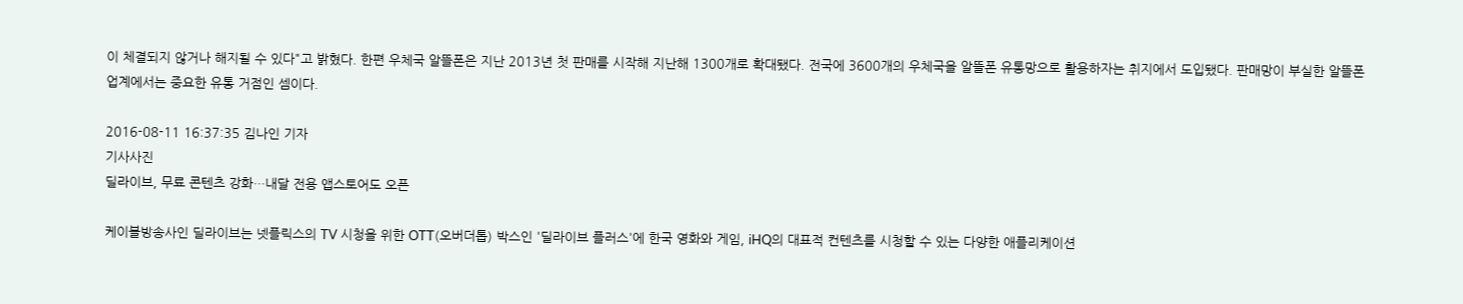이 체결되지 않거나 해지될 수 있다"고 밝혔다. 한편 우체국 알뜰폰은 지난 2013년 첫 판매를 시작해 지난해 1300개로 확대됐다. 전국에 3600개의 우체국을 알뜰폰 유통망으로 활용하자는 취지에서 도입됐다. 판매망이 부실한 알뜰폰 업계에서는 중요한 유통 거점인 셈이다.

2016-08-11 16:37:35 김나인 기자
기사사진
딜라이브, 무료 콘텐츠 강화…내달 전용 앱스토어도 오픈

케이블방송사인 딜라이브는 넷플릭스의 TV 시청을 위한 OTT(오버더톱) 박스인 '딜라이브 플러스'에 한국 영화와 게임, iHQ의 대표적 컨텐츠를 시청할 수 있는 다양한 애플리케이션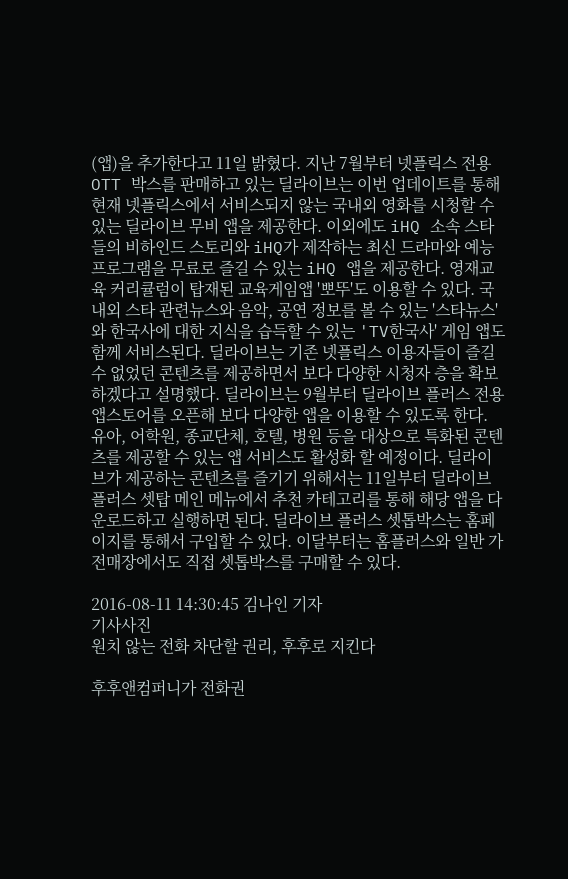(앱)을 추가한다고 11일 밝혔다. 지난 7월부터 넷플릭스 전용 OTT 박스를 판매하고 있는 딜라이브는 이번 업데이트를 통해 현재 넷플릭스에서 서비스되지 않는 국내외 영화를 시청할 수 있는 딜라이브 무비 앱을 제공한다. 이외에도 iHQ 소속 스타들의 비하인드 스토리와 iHQ가 제작하는 최신 드라마와 예능프로그램을 무료로 즐길 수 있는 iHQ 앱을 제공한다. 영재교육 커리큘럼이 탑재된 교육게임앱 '뽀뚜'도 이용할 수 있다. 국내외 스타 관련뉴스와 음악, 공연 정보를 볼 수 있는 '스타뉴스'와 한국사에 대한 지식을 습득할 수 있는 'TV한국사' 게임 앱도 함께 서비스된다. 딜라이브는 기존 넷플릭스 이용자들이 즐길 수 없었던 콘텐츠를 제공하면서 보다 다양한 시청자 층을 확보하겠다고 설명했다. 딜라이브는 9월부터 딜라이브 플러스 전용 앱스토어를 오픈해 보다 다양한 앱을 이용할 수 있도록 한다. 유아, 어학원, 종교단체, 호텔, 병원 등을 대상으로 특화된 콘텐츠를 제공할 수 있는 앱 서비스도 활성화 할 예정이다. 딜라이브가 제공하는 콘텐츠를 즐기기 위해서는 11일부터 딜라이브 플러스 셋탑 메인 메뉴에서 추천 카테고리를 통해 해당 앱을 다운로드하고 실행하면 된다. 딜라이브 플러스 셋톱박스는 홈페이지를 통해서 구입할 수 있다. 이달부터는 홈플러스와 일반 가전매장에서도 직접 셋톱박스를 구매할 수 있다.

2016-08-11 14:30:45 김나인 기자
기사사진
원치 않는 전화 차단할 권리, 후후로 지킨다

후후앤컴퍼니가 전화권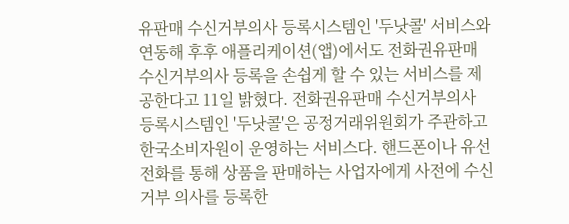유판매 수신거부의사 등록시스템인 '두낫콜' 서비스와 연동해 후후 애플리케이션(앱)에서도 전화권유판매 수신거부의사 등록을 손쉽게 할 수 있는 서비스를 제공한다고 11일 밝혔다. 전화권유판매 수신거부의사 등록시스템인 '두낫콜'은 공정거래위원회가 주관하고 한국소비자원이 운영하는 서비스다. 핸드폰이나 유선전화를 통해 상품을 판매하는 사업자에게 사전에 수신거부 의사를 등록한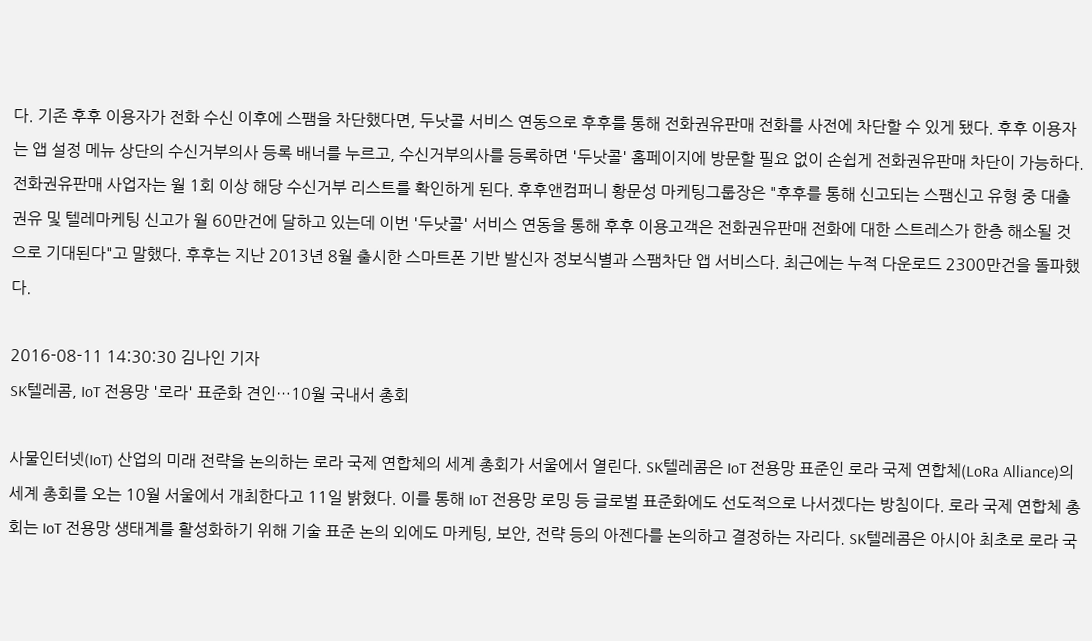다. 기존 후후 이용자가 전화 수신 이후에 스팸을 차단했다면, 두낫콜 서비스 연동으로 후후를 통해 전화권유판매 전화를 사전에 차단할 수 있게 됐다. 후후 이용자는 앱 설정 메뉴 상단의 수신거부의사 등록 배너를 누르고, 수신거부의사를 등록하면 '두낫콜' 홈페이지에 방문할 필요 없이 손쉽게 전화권유판매 차단이 가능하다. 전화권유판매 사업자는 월 1회 이상 해당 수신거부 리스트를 확인하게 된다. 후후앤컴퍼니 황문성 마케팅그룹장은 "후후를 통해 신고되는 스팸신고 유형 중 대출권유 및 텔레마케팅 신고가 월 60만건에 달하고 있는데 이번 '두낫콜' 서비스 연동을 통해 후후 이용고객은 전화권유판매 전화에 대한 스트레스가 한층 해소될 것으로 기대된다"고 말했다. 후후는 지난 2013년 8월 출시한 스마트폰 기반 발신자 정보식별과 스팸차단 앱 서비스다. 최근에는 누적 다운로드 2300만건을 돌파했다.

2016-08-11 14:30:30 김나인 기자
SK텔레콤, IoT 전용망 '로라' 표준화 견인…10월 국내서 총회

사물인터넷(IoT) 산업의 미래 전략을 논의하는 로라 국제 연합체의 세계 총회가 서울에서 열린다. SK텔레콤은 IoT 전용망 표준인 로라 국제 연합체(LoRa Alliance)의 세계 총회를 오는 10월 서울에서 개최한다고 11일 밝혔다. 이를 통해 IoT 전용망 로밍 등 글로벌 표준화에도 선도적으로 나서겠다는 방침이다. 로라 국제 연합체 총회는 IoT 전용망 생태계를 활성화하기 위해 기술 표준 논의 외에도 마케팅, 보안, 전략 등의 아젠다를 논의하고 결정하는 자리다. SK텔레콤은 아시아 최초로 로라 국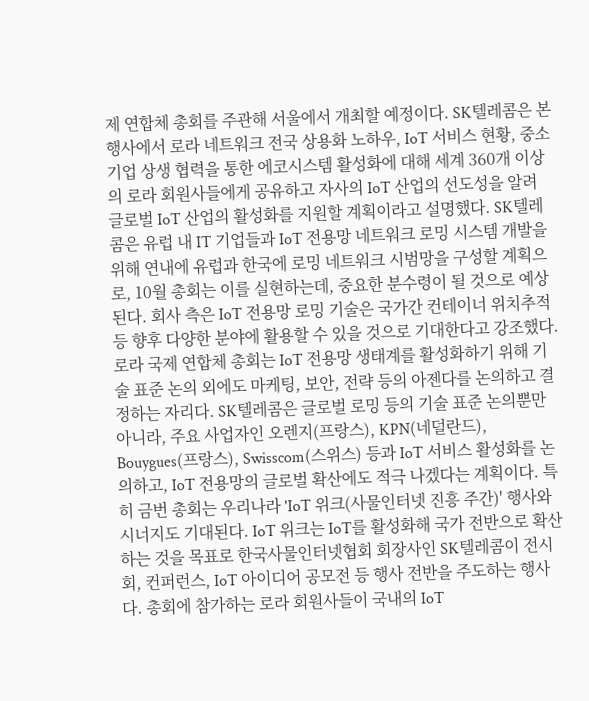제 연합체 총회를 주관해 서울에서 개최할 예정이다. SK텔레콤은 본 행사에서 로라 네트워크 전국 상용화 노하우, IoT 서비스 현황, 중소기업 상생 협력을 통한 에코시스템 활성화에 대해 세계 360개 이상의 로라 회원사들에게 공유하고 자사의 IoT 산업의 선도성을 알려 글로벌 IoT 산업의 활성화를 지원할 계획이라고 설명했다. SK텔레콤은 유럽 내 IT 기업들과 IoT 전용망 네트워크 로밍 시스템 개발을 위해 연내에 유럽과 한국에 로밍 네트워크 시범망을 구성할 계획으로, 10월 총회는 이를 실현하는데, 중요한 분수령이 될 것으로 예상된다. 회사 측은 IoT 전용망 로밍 기술은 국가간 컨테이너 위치추적 등 향후 다양한 분야에 활용할 수 있을 것으로 기대한다고 강조했다. 로라 국제 연합체 총회는 IoT 전용망 생태계를 활성화하기 위해 기술 표준 논의 외에도 마케팅, 보안, 전략 등의 아젠다를 논의하고 결정하는 자리다. SK텔레콤은 글로벌 로밍 등의 기술 표준 논의뿐만 아니라, 주요 사업자인 오렌지(프랑스), KPN(네덜란드), Bouygues(프랑스), Swisscom(스위스) 등과 IoT 서비스 활성화를 논의하고, IoT 전용망의 글로벌 확산에도 적극 나겠다는 계획이다. 특히 금번 총회는 우리나라 'IoT 위크(사물인터넷 진흥 주간)' 행사와 시너지도 기대된다. IoT 위크는 IoT를 활성화해 국가 전반으로 확산하는 것을 목표로 한국사물인터넷협회 회장사인 SK텔레콤이 전시회, 컨퍼런스, IoT 아이디어 공모전 등 행사 전반을 주도하는 행사다. 총회에 참가하는 로라 회원사들이 국내의 IoT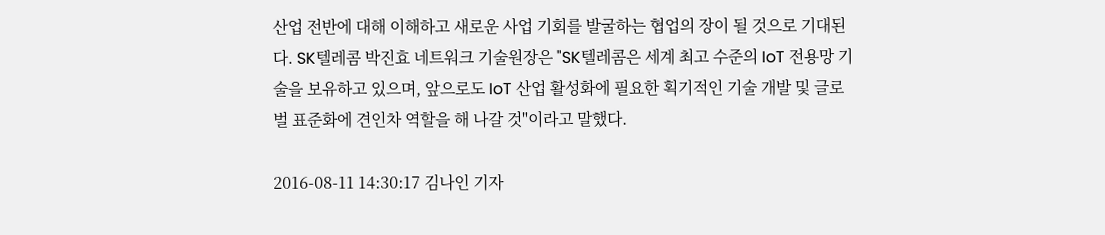산업 전반에 대해 이해하고 새로운 사업 기회를 발굴하는 협업의 장이 될 것으로 기대된다. SK텔레콤 박진효 네트워크 기술원장은 "SK텔레콤은 세계 최고 수준의 IoT 전용망 기술을 보유하고 있으며, 앞으로도 IoT 산업 활성화에 필요한 획기적인 기술 개발 및 글로벌 표준화에 견인차 역할을 해 나갈 것"이라고 말했다.

2016-08-11 14:30:17 김나인 기자